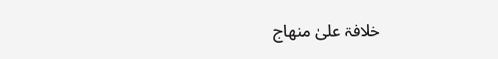خلافۃ علیٰ منھاج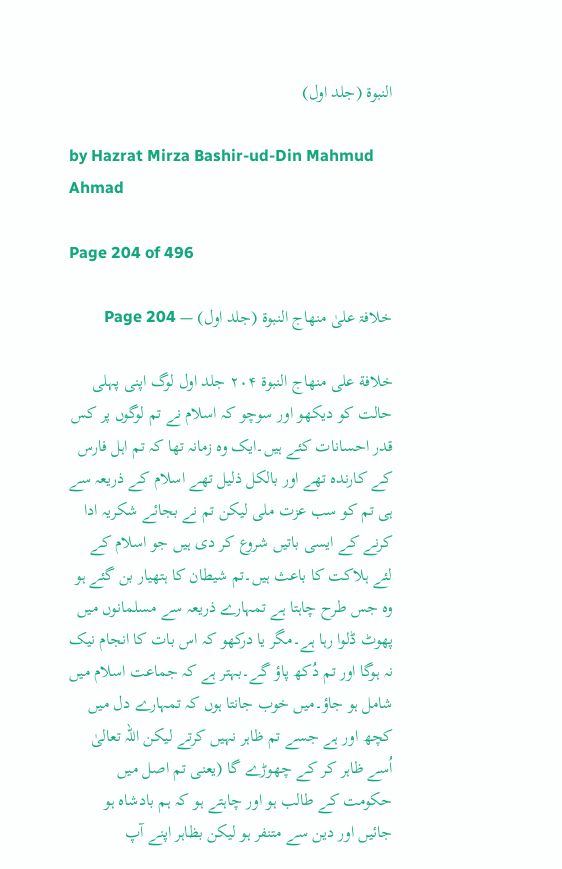النبوۃ (جلد اول)

by Hazrat Mirza Bashir-ud-Din Mahmud Ahmad

Page 204 of 496

خلافۃ علیٰ منھاج النبوۃ (جلد اول) — Page 204

خلافة على منهاج النبوة ۲۰۴ جلد اول لوگ اپنی پہلی حالت کو دیکھو اور سوچو کہ اسلام نے تم لوگوں پر کس قدر احسانات کئے ہیں۔ایک وہ زمانہ تھا کہ تم اہل فارس کے کارندہ تھے اور بالکل ذلیل تھے اسلام کے ذریعہ سے ہی تم کو سب عزت ملی لیکن تم نے بجائے شکریہ ادا کرنے کے ایسی باتیں شروع کر دی ہیں جو اسلام کے لئے ہلاکت کا باعث ہیں۔تم شیطان کا ہتھیار بن گئے ہو وہ جس طرح چاہتا ہے تمہارے ذریعہ سے مسلمانوں میں پھوٹ ڈلوا رہا ہے۔مگر یا درکھو کہ اس بات کا انجام نیک نہ ہوگا اور تم دُکھ پاؤ گے۔بہتر ہے کہ جماعت اسلام میں شامل ہو جاؤ۔میں خوب جانتا ہوں کہ تمہارے دل میں کچھ اور ہے جسے تم ظاہر نہیں کرتے لیکن اللہ تعالیٰ اُسے ظاہر کر کے چھوڑے گا (یعنی تم اصل میں حکومت کے طالب ہو اور چاہتے ہو کہ ہم بادشاہ ہو جائیں اور دین سے متنفر ہو لیکن بظاہر اپنے آپ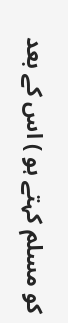کو مسلم کہتے ہو ) اس کے بعد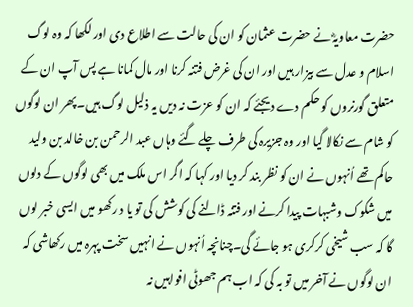حضرت معاویہؓ نے حضرت عثمان کو ان کی حالت سے اطلاع دی اور لکھا کہ وہ لوگ اسلام و عدل سے بیزار ہیں اور ان کی غرض فتنہ کرنا اور مال کمانا ہے پس آپ ان کے متعلق گورنروں کو حکم دے دیجئے کہ ان کو عزت نہ دیں یہ ذلیل لوگ ہیں۔پھر ان لوگوں کو شام سے نکالا گیا اور وہ جزیرہ کی طرف چلے گئے وہاں عبد الرحمن بن خالد بن ولید حاکم تھے اُنہوں نے ان کو نظر بند کر دیا اور کہا کہ اگر اس ملک میں بھی لوگوں کے دلوں میں شکوک وشبہات پیدا کرنے اور فتنہ ڈالنے کی کوشش کی تو یا د رکھو میں ایسی خبر لوں گا کہ سب شیخی کرکری ہو جائے گی۔چنانچہ اُنہوں نے انہیں سخت پہرہ میں رکھاشی کہ ان لوگوں نے آخر میں تو بہ کی کہ اب ہم جھوٹی افواہیں نہ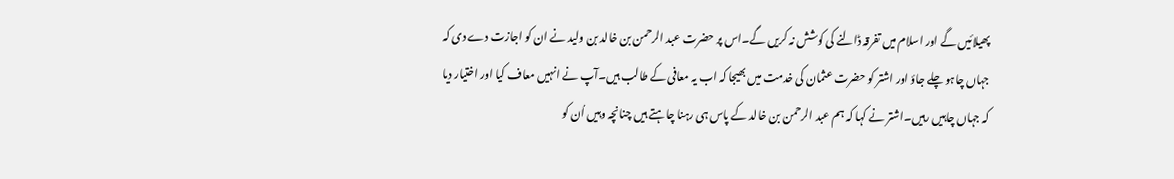پھیلائیں گے اور اسلام میں تفرقہ ڈالنے کی کوشش نہ کریں گے۔اس پر حضرت عبد الرحمن بن خالد بن ولید نے ان کو اجازت دے دی کہ جہاں چاہو چلے جاؤ اور اشتر کو حضرت عثمان کی خدمت میں بھیجا کہ اب یہ معافی کے طالب ہیں۔آپ نے انہیں معاف کیا اور اختیار دیا کہ جہاں چاہیں رہیں۔اشتر نے کہا کہ ہم عبد الرحمن بن خالد کے پاس ہی رہنا چاہتے ہیں چنانچہ وہیں اُن کو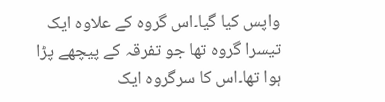واپس کیا گیا۔اس گروہ کے علاوہ ایک تیسرا گروہ تھا جو تفرقہ کے پیچھے پڑا ہوا تھا۔اس کا سرگروہ ایک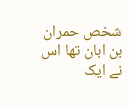شخص حمران بن ابان تھا اس نے ایک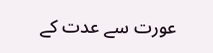عورت سے عدت کے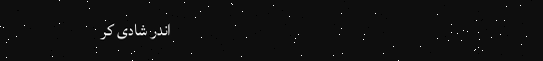اندر شادی کر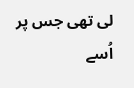لی تھی جس پر اُسے